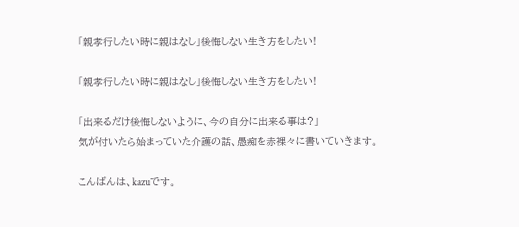「親孝行したい時に親はなし」後悔しない生き方をしたい!

「親孝行したい時に親はなし」後悔しない生き方をしたい!

「出来るだけ後悔しないように、今の自分に出来る事は?」
気が付いたら始まっていた介護の話、愚痴を赤裸々に書いていきます。

こんばんは、kazuです。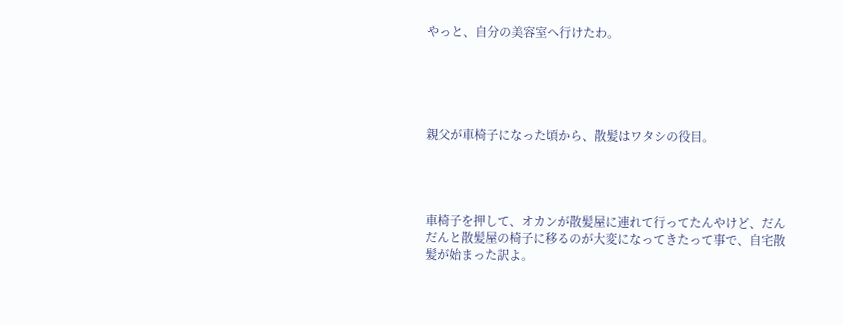やっと、自分の美容室へ行けたわ。





親父が車椅子になった頃から、散髪はワタシの役目。




車椅子を押して、オカンが散髪屋に連れて行ってたんやけど、だんだんと散髪屋の椅子に移るのが大変になってきたって事で、自宅散髪が始まった訳よ。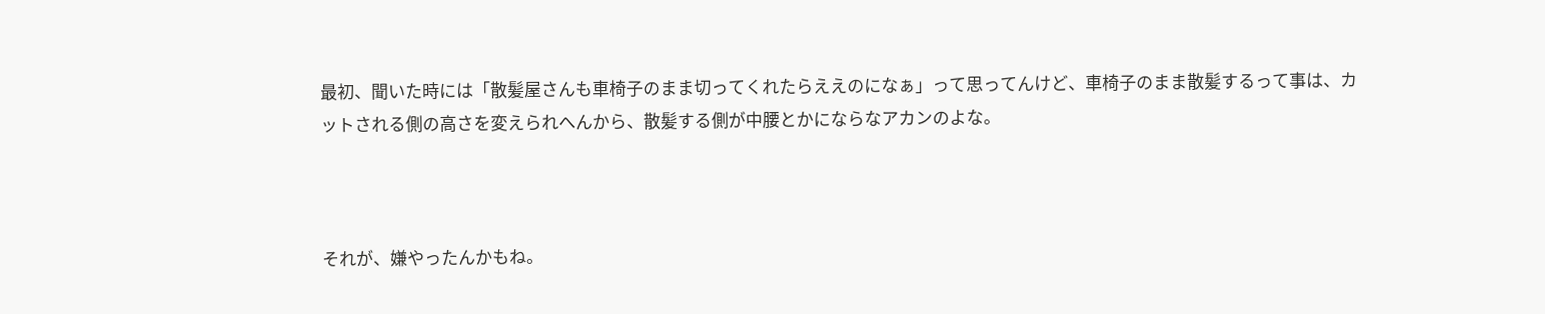最初、聞いた時には「散髪屋さんも車椅子のまま切ってくれたらええのになぁ」って思ってんけど、車椅子のまま散髪するって事は、カットされる側の高さを変えられへんから、散髪する側が中腰とかにならなアカンのよな。



それが、嫌やったんかもね。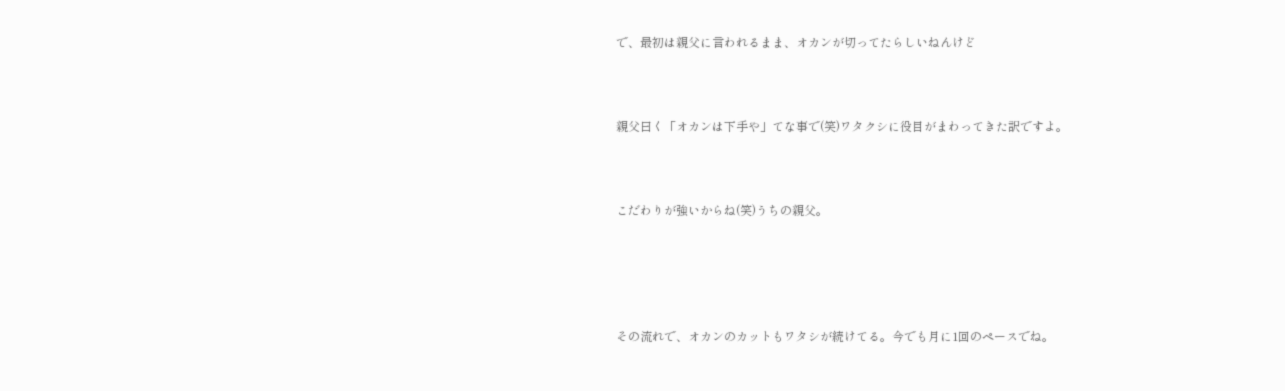で、最初は親父に言われるまま、オカンが切ってたらしいねんけど



親父曰く「オカンは下手や」てな事で(笑)ワタクシに役目がまわってきた訳ですよ。



こだわりが強いからね(笑)うちの親父。





その流れで、オカンのカットもワタシが続けてる。今でも月に1回のペースでね。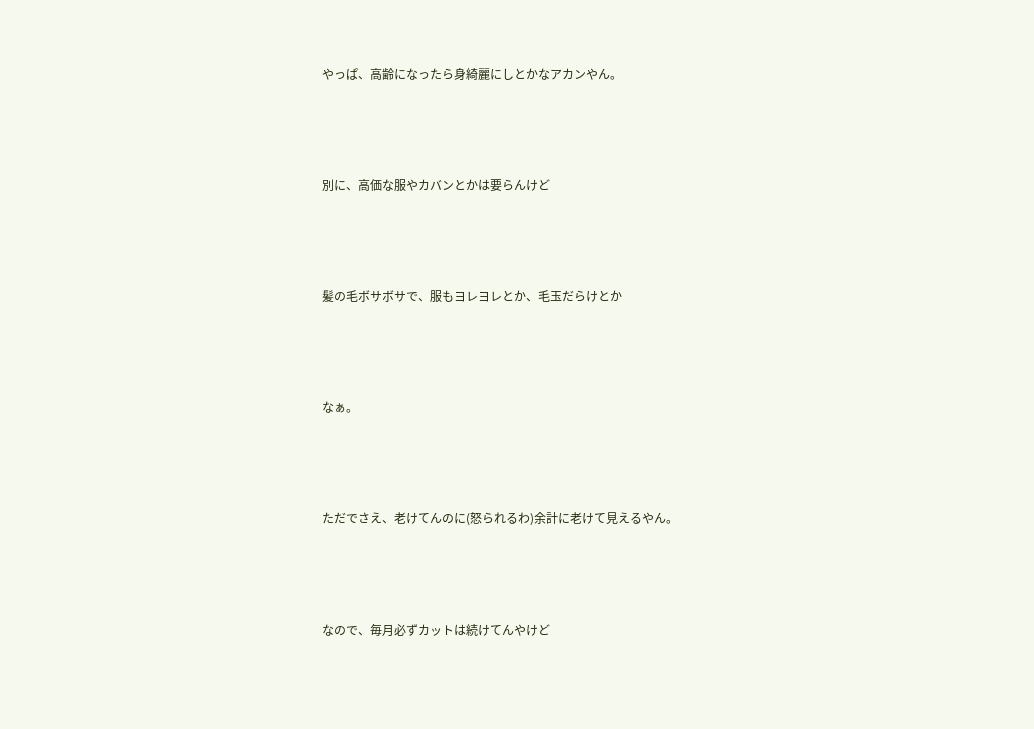やっぱ、高齢になったら身綺麗にしとかなアカンやん。



別に、高価な服やカバンとかは要らんけど



髪の毛ボサボサで、服もヨレヨレとか、毛玉だらけとか



なぁ。



ただでさえ、老けてんのに(怒られるわ)余計に老けて見えるやん。



なので、毎月必ずカットは続けてんやけど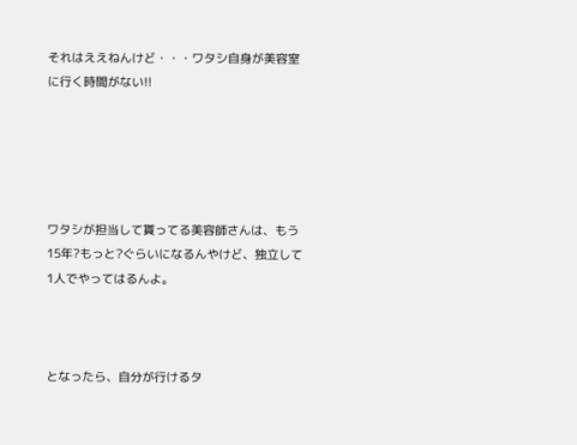それはええねんけど・・・ワタシ自身が美容室に行く時間がない!!





ワタシが担当して貰ってる美容師さんは、もう15年?もっと?ぐらいになるんやけど、独立して1人でやってはるんよ。



となったら、自分が行けるタ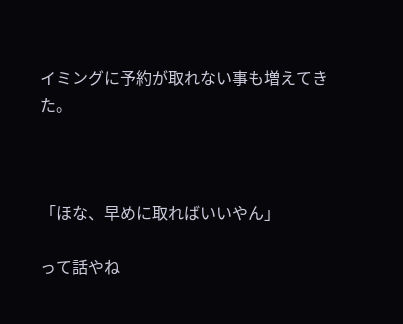イミングに予約が取れない事も増えてきた。



「ほな、早めに取ればいいやん」

って話やね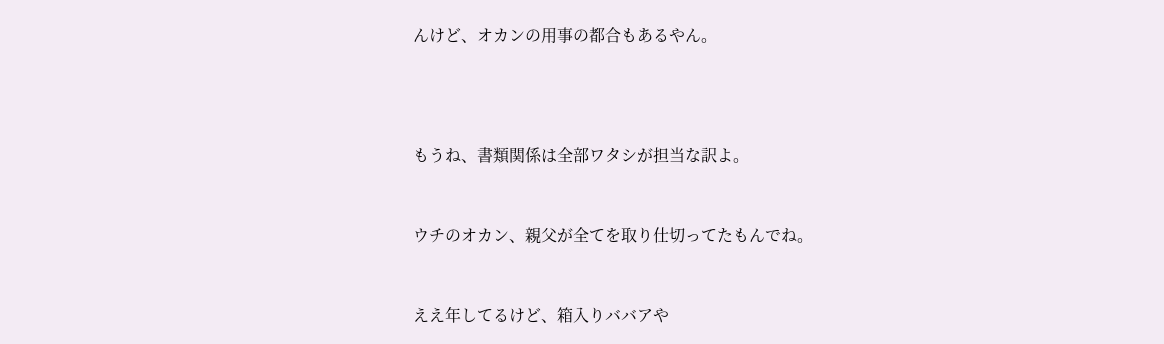んけど、オカンの用事の都合もあるやん。





もうね、書類関係は全部ワタシが担当な訳よ。



ウチのオカン、親父が全てを取り仕切ってたもんでね。



ええ年してるけど、箱入りババアや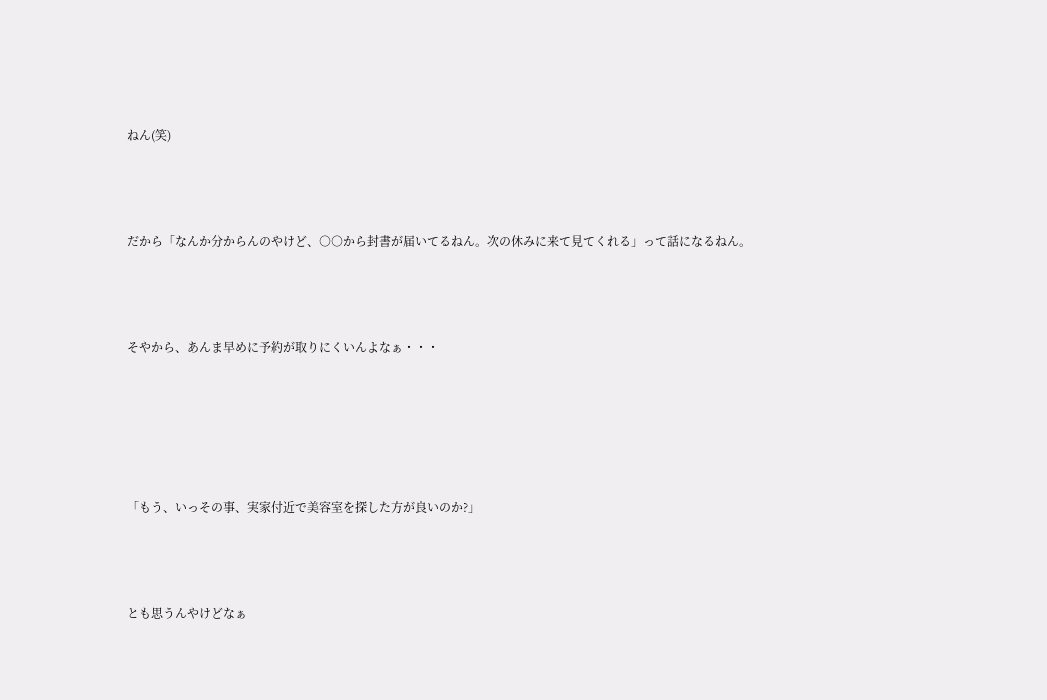ねん(笑)



だから「なんか分からんのやけど、○○から封書が届いてるねん。次の休みに来て見てくれる」って話になるねん。



そやから、あんま早めに予約が取りにくいんよなぁ・・・





「もう、いっその事、実家付近で美容室を探した方が良いのか?」



とも思うんやけどなぁ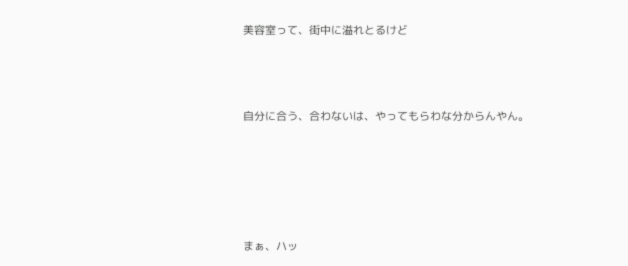美容室って、街中に溢れとるけど



自分に合う、合わないは、やってもらわな分からんやん。





まぁ、ハッ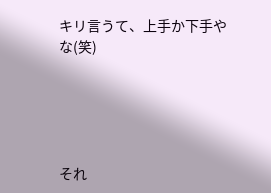キリ言うて、上手か下手やな(笑)





それ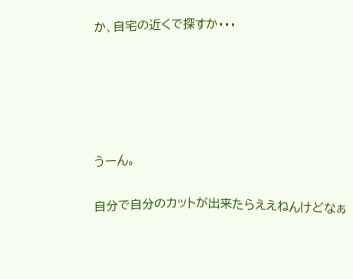か、自宅の近くで探すか・・・





うーん。

自分で自分のカットが出来たらええねんけどなぁ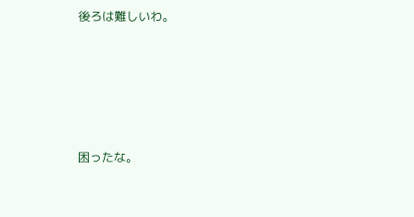後ろは難しいわ。





困ったな。